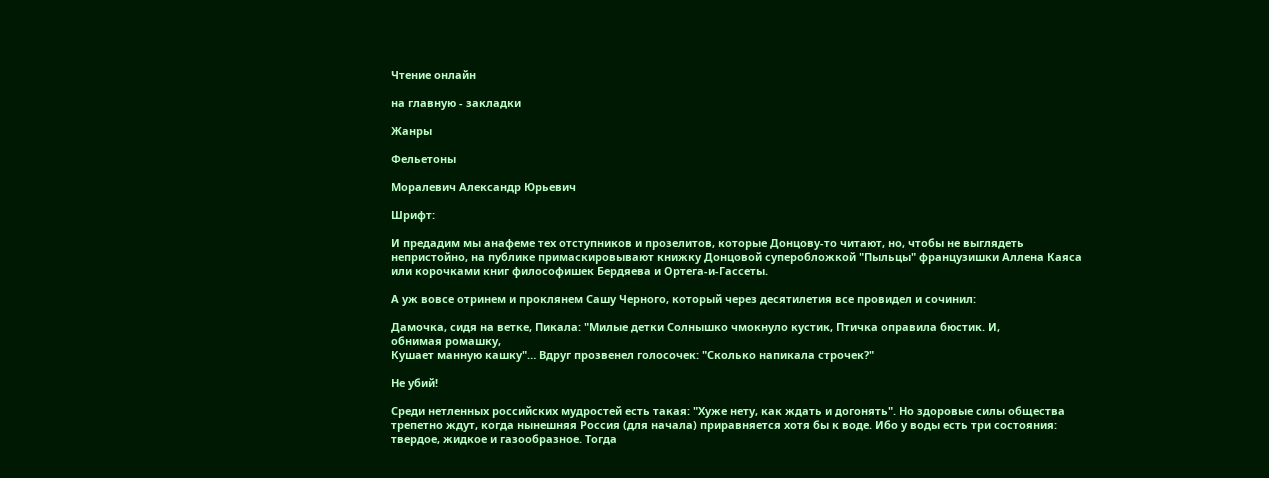Чтение онлайн

на главную - закладки

Жанры

Фельетоны

Моралевич Александр Юрьевич

Шрифт:

И предадим мы анафеме тех отступников и прозелитов, которые Донцову-то читают, но, чтобы не выглядеть непристойно, на публике примаскировывают книжку Донцовой суперобложкой "Пыльцы" французишки Аллена Каяса или корочками книг философишек Бердяева и Ортега-и-Гассеты.

А уж вовсе отринем и проклянем Сашу Черного, который через десятилетия все провидел и сочинил:

Дамочка, сидя на ветке, Пикала: "Милые детки Солнышко чмокнуло кустик, Птичка оправила бюстик. И,
обнимая ромашку,
Кушает манную кашку"… Вдруг прозвенел голосочек: "Сколько напикала строчек?"

Не убий!

Среди нетленных российских мудростей есть такая: "Хуже нету, как ждать и догонять". Но здоровые силы общества трепетно ждут, когда нынешняя Россия (для начала) приравняется хотя бы к воде. Ибо у воды есть три состояния: твердое, жидкое и газообразное. Тогда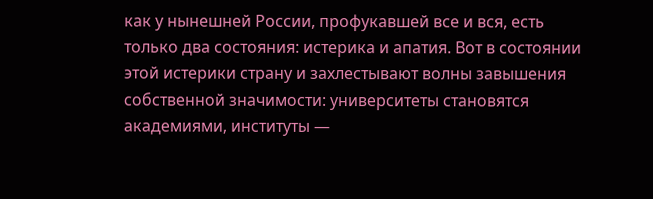как у нынешней России, профукавшей все и вся, есть только два состояния: истерика и апатия. Вот в состоянии этой истерики страну и захлестывают волны завышения собственной значимости: университеты становятся академиями, институты —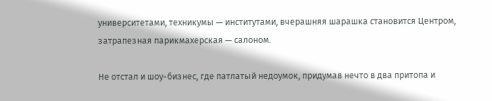университетами, техникумы — институтами, вчерашняя шарашка становится Центром, затрапезная парикмахерская — салоном.

Не отстал и шоу-бизнес, где патлатый недоумок, придумав нечто в два притопа и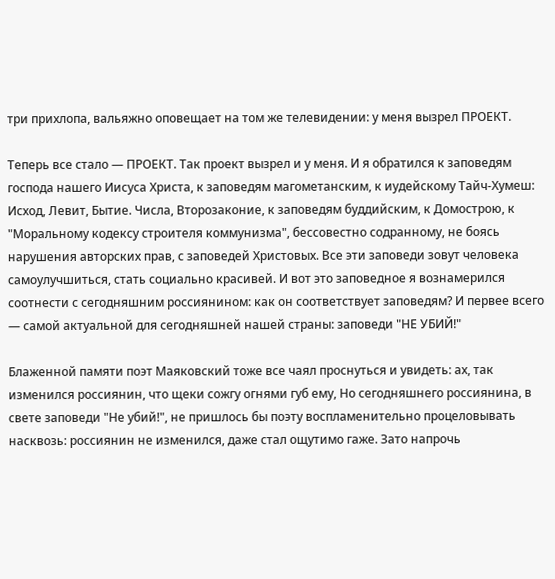три прихлопа, вальяжно оповещает на том же телевидении: у меня вызрел ПРОЕКТ.

Теперь все стало — ПРОЕКТ. Так проект вызрел и у меня. И я обратился к заповедям господа нашего Иисуса Христа, к заповедям магометанским, к иудейскому Тайч-Хумеш: Исход, Левит, Бытие. Числа, Второзаконие, к заповедям буддийским, к Домострою, к "Моральному кодексу строителя коммунизма", бессовестно содранному, не боясь нарушения авторских прав, с заповедей Христовых. Все эти заповеди зовут человека самоулучшиться, стать социально красивей. И вот это заповедное я вознамерился соотнести с сегодняшним россиянином: как он соответствует заповедям? И первее всего — самой актуальной для сегодняшней нашей страны: заповеди "НЕ УБИЙ!"

Блаженной памяти поэт Маяковский тоже все чаял проснуться и увидеть: ах, так изменился россиянин, что щеки сожгу огнями губ ему, Но сегодняшнего россиянина, в свете заповеди "Не убий!", не пришлось бы поэту воспламенительно процеловывать насквозь: россиянин не изменился, даже стал ощутимо гаже. Зато напрочь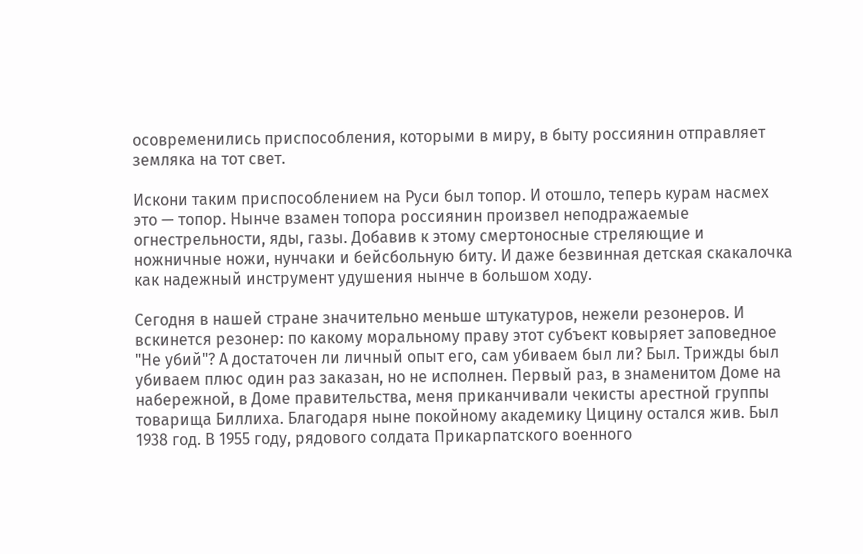осовременились приспособления, которыми в миру, в быту россиянин отправляет земляка на тот свет.

Искони таким приспособлением на Руси был топор. И отошло, теперь курам насмех это — топор. Нынче взамен топора россиянин произвел неподражаемые огнестрельности, яды, газы. Добавив к этому смертоносные стреляющие и ножничные ножи, нунчаки и бейсбольную биту. И даже безвинная детская скакалочка как надежный инструмент удушения нынче в большом ходу.

Сегодня в нашей стране значительно меньше штукатуров, нежели резонеров. И вскинется резонер: по какому моральному праву этот субъект ковыряет заповедное "Не убий"? А достаточен ли личный опыт его, сам убиваем был ли? Был. Трижды был убиваем плюс один раз заказан, но не исполнен. Первый раз, в знаменитом Доме на набережной, в Доме правительства, меня приканчивали чекисты арестной группы товарища Биллиха. Благодаря ныне покойному академику Цицину остался жив. Был 1938 год. В 1955 году, рядового солдата Прикарпатского военного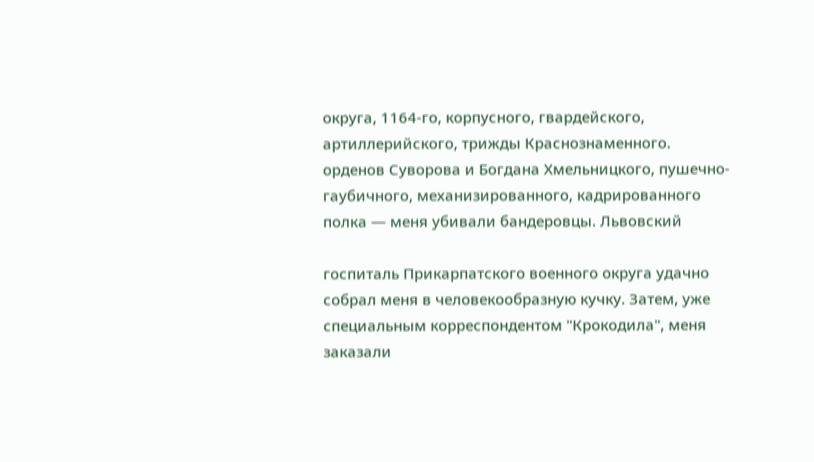округа, 1164-го, корпусного, гвардейского, артиллерийского, трижды Краснознаменного. орденов Суворова и Богдана Хмельницкого, пушечно-гаубичного, механизированного, кадрированного полка — меня убивали бандеровцы. Львовский

госпиталь Прикарпатского военного округа удачно собрал меня в человекообразную кучку. Затем, уже специальным корреспондентом "Крокодила", меня заказали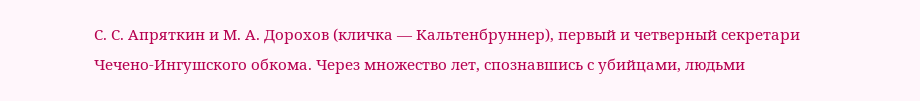С. С. Апряткин и М. А. Дорохов (кличка — Кальтенбруннер), первый и четверный секретари Чечено-Ингушского обкома. Через множество лет, спознавшись с убийцами, людьми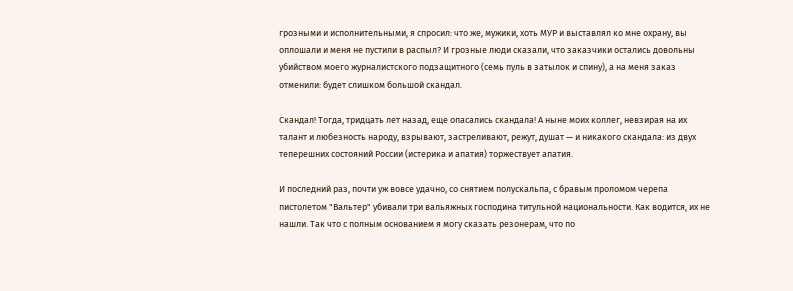грозными и исполнительными, я спросил: что же, мужики, хоть МУР и выставлял ко мне охрану, вы оплошали и меня не пустили в распыл? И грозные люди сказали, что заказчики остались довольны убийством моего журналистского подзащитного (семь пуль в затылок и спину), а на меня заказ отменили: будет слишком большой скандал.

Cкандал! Тогда, тридцать лет назад, еще опасались скандала! А ныне моих коллег, невзирая на их талант и любезность народу, взрывают, застреливают, режут, душат — и никакого скандала: из двух теперешних состояний России (истерика и апатия) торжествует апатия.

И последний раз, почти уж вовсе удачно, со снятием полускальпа, с бравым проломом черепа пистолетом "Вальтер" убивали три вальяжных господина титульной национальности. Как водится, их не нашли. Так что с полным основанием я могу сказать резонерам, что по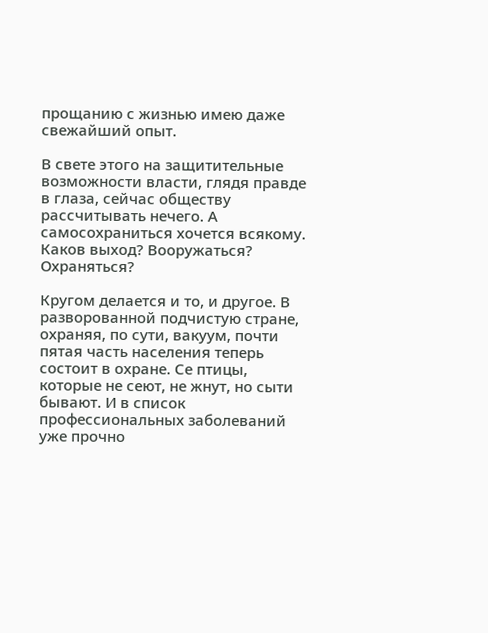прощанию с жизнью имею даже свежайший опыт.

В свете этого на защитительные возможности власти, глядя правде в глаза, сейчас обществу рассчитывать нечего. А самосохраниться хочется всякому. Каков выход? Вооружаться? Охраняться?

Кругом делается и то, и другое. В разворованной подчистую стране, охраняя, по сути, вакуум, почти пятая часть населения теперь состоит в охране. Се птицы, которые не сеют, не жнут, но сыти бывают. И в список профессиональных заболеваний уже прочно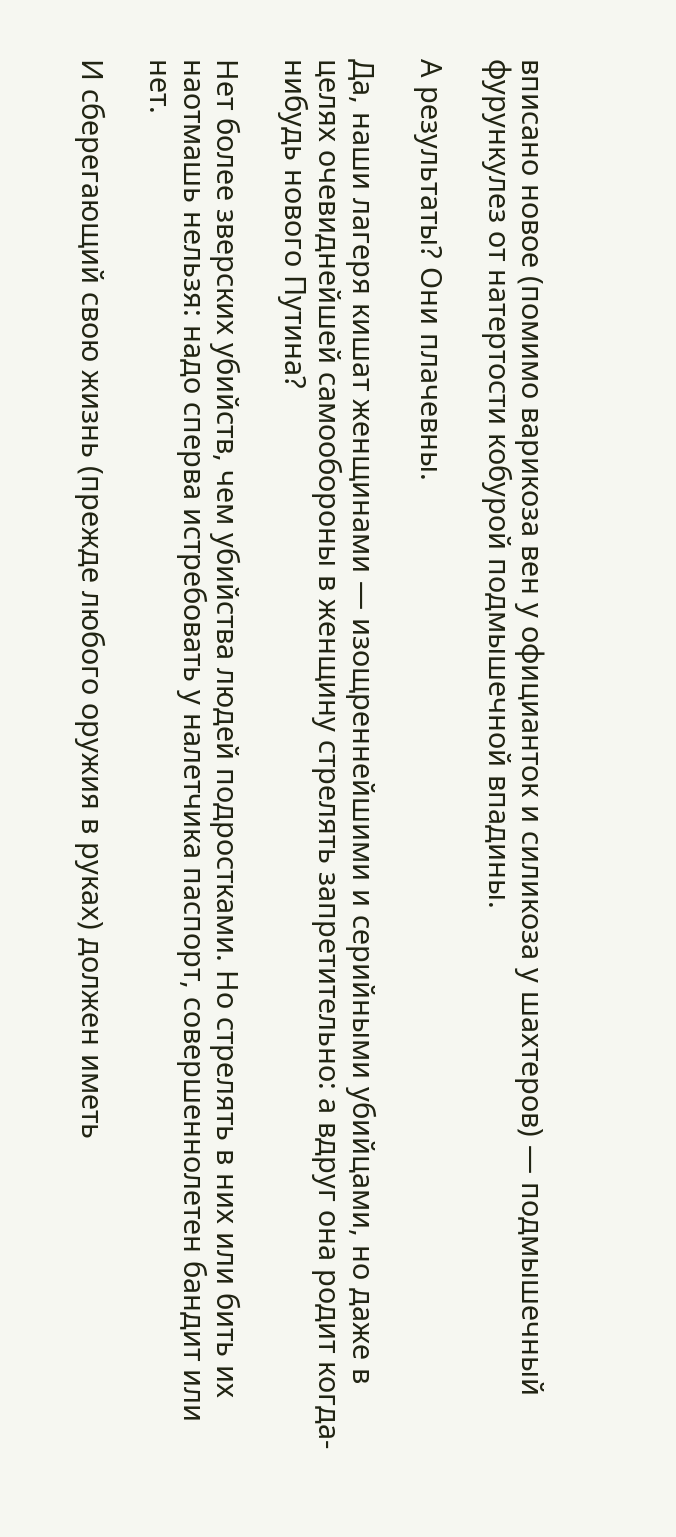вписано новое (помимо варикоза вен у официанток и силикоза у шахтеров) — подмышечный фурункулез от натертости кобурой подмышечной впадины.

А результаты? Они плачевны.

Да, наши лагеря кишат женщинами — изощреннейшими и серийными убийцами, но даже в целях очевиднейшей самообороны в женщину стрелять запретительно: а вдруг она родит когда-нибудь нового Путина?

Нет более зверских убийств, чем убийства людей подростками. Но стрелять в них или бить их наотмашь нельзя: надо сперва истребовать у налетчика паспорт, совершеннолетен бандит или нет.

И сберегающий свою жизнь (прежде любого оружия в руках) должен иметь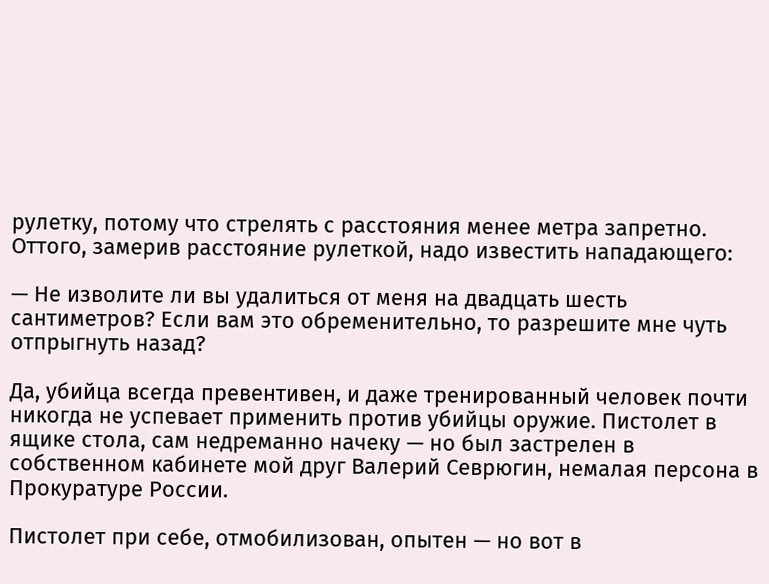рулетку, потому что стрелять с расстояния менее метра запретно. Оттого, замерив расстояние рулеткой, надо известить нападающего:

— Не изволите ли вы удалиться от меня на двадцать шесть сантиметров? Если вам это обременительно, то разрешите мне чуть отпрыгнуть назад?

Да, убийца всегда превентивен, и даже тренированный человек почти никогда не успевает применить против убийцы оружие. Пистолет в ящике стола, сам недреманно начеку — но был застрелен в собственном кабинете мой друг Валерий Севрюгин, немалая персона в Прокуратуре России.

Пистолет при себе, отмобилизован, опытен — но вот в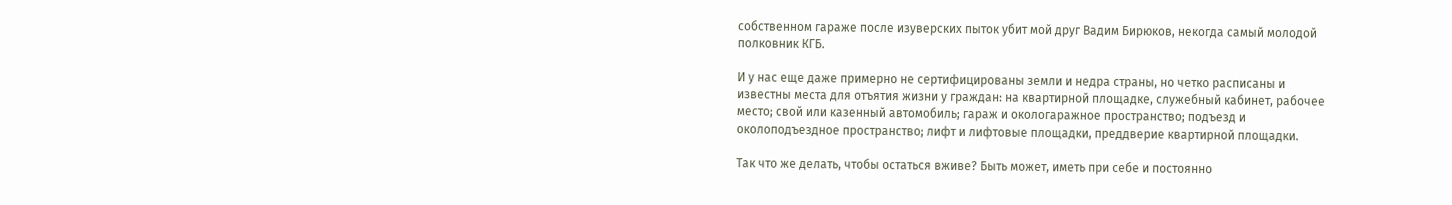собственном гараже после изуверских пыток убит мой друг Вадим Бирюков, некогда самый молодой полковник КГБ.

И у нас еще даже примерно не сертифицированы земли и недра страны, но четко расписаны и известны места для отъятия жизни у граждан: на квартирной площадке, служебный кабинет, рабочее место; свой или казенный автомобиль; гараж и окологаражное пространство; подъезд и околоподъездное пространство; лифт и лифтовые площадки, преддверие квартирной площадки.

Так что же делать, чтобы остаться вживе? Быть может, иметь при себе и постоянно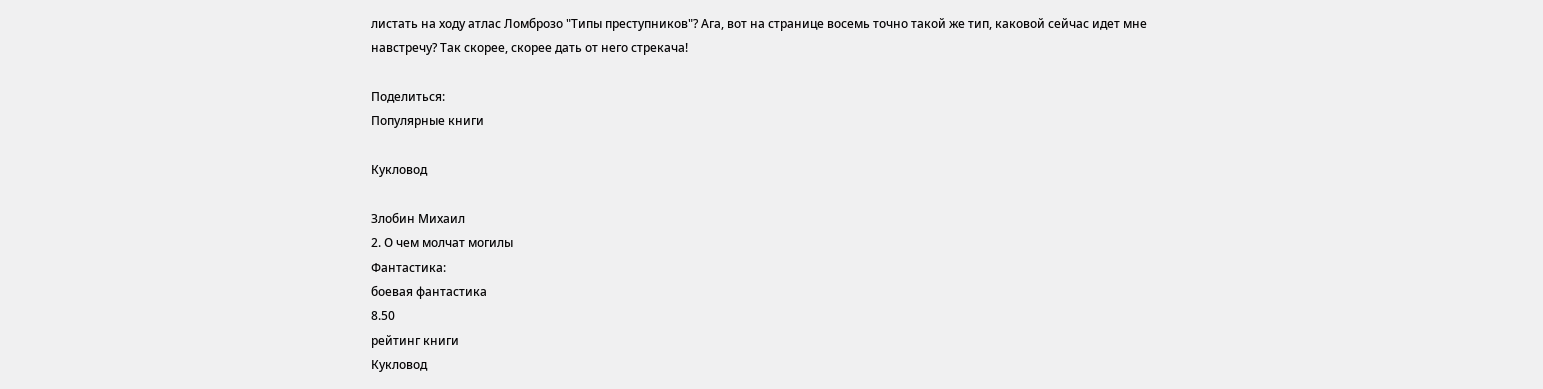листать на ходу атлас Ломброзо "Типы преступников"? Ага, вот на странице восемь точно такой же тип, каковой сейчас идет мне навстречу? Так скорее, скорее дать от него стрекача!

Поделиться:
Популярные книги

Кукловод

Злобин Михаил
2. О чем молчат могилы
Фантастика:
боевая фантастика
8.50
рейтинг книги
Кукловод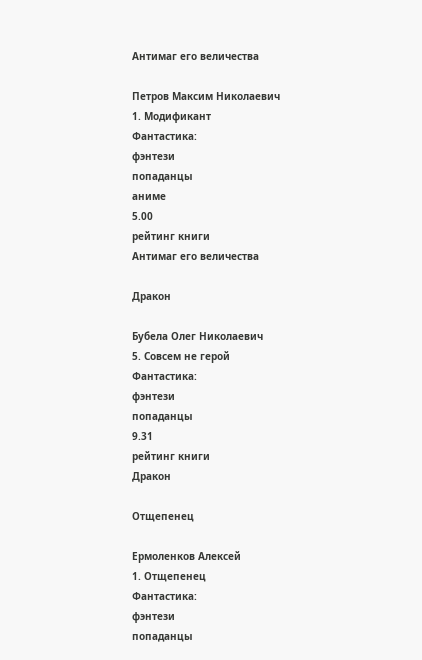Антимаг его величества

Петров Максим Николаевич
1. Модификант
Фантастика:
фэнтези
попаданцы
аниме
5.00
рейтинг книги
Антимаг его величества

Дракон

Бубела Олег Николаевич
5. Совсем не герой
Фантастика:
фэнтези
попаданцы
9.31
рейтинг книги
Дракон

Отщепенец

Ермоленков Алексей
1. Отщепенец
Фантастика:
фэнтези
попаданцы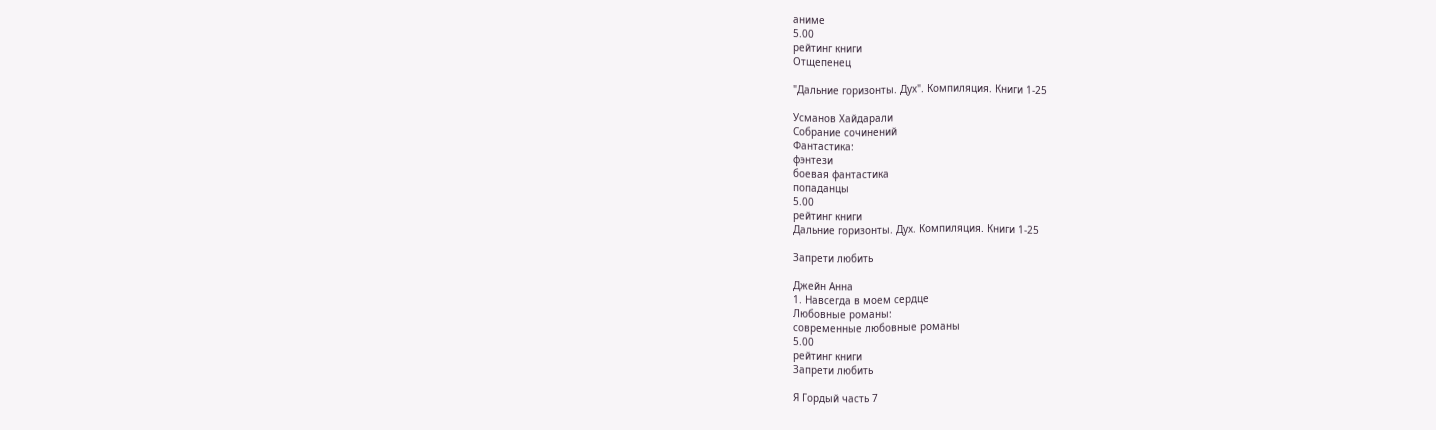аниме
5.00
рейтинг книги
Отщепенец

"Дальние горизонты. Дух". Компиляция. Книги 1-25

Усманов Хайдарали
Собрание сочинений
Фантастика:
фэнтези
боевая фантастика
попаданцы
5.00
рейтинг книги
Дальние горизонты. Дух. Компиляция. Книги 1-25

Запрети любить

Джейн Анна
1. Навсегда в моем сердце
Любовные романы:
современные любовные романы
5.00
рейтинг книги
Запрети любить

Я Гордый часть 7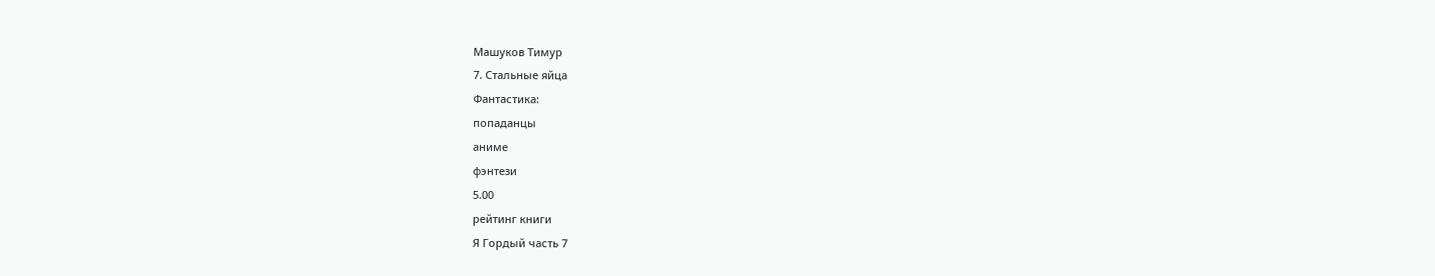Машуков Тимур
7. Стальные яйца
Фантастика:
попаданцы
аниме
фэнтези
5.00
рейтинг книги
Я Гордый часть 7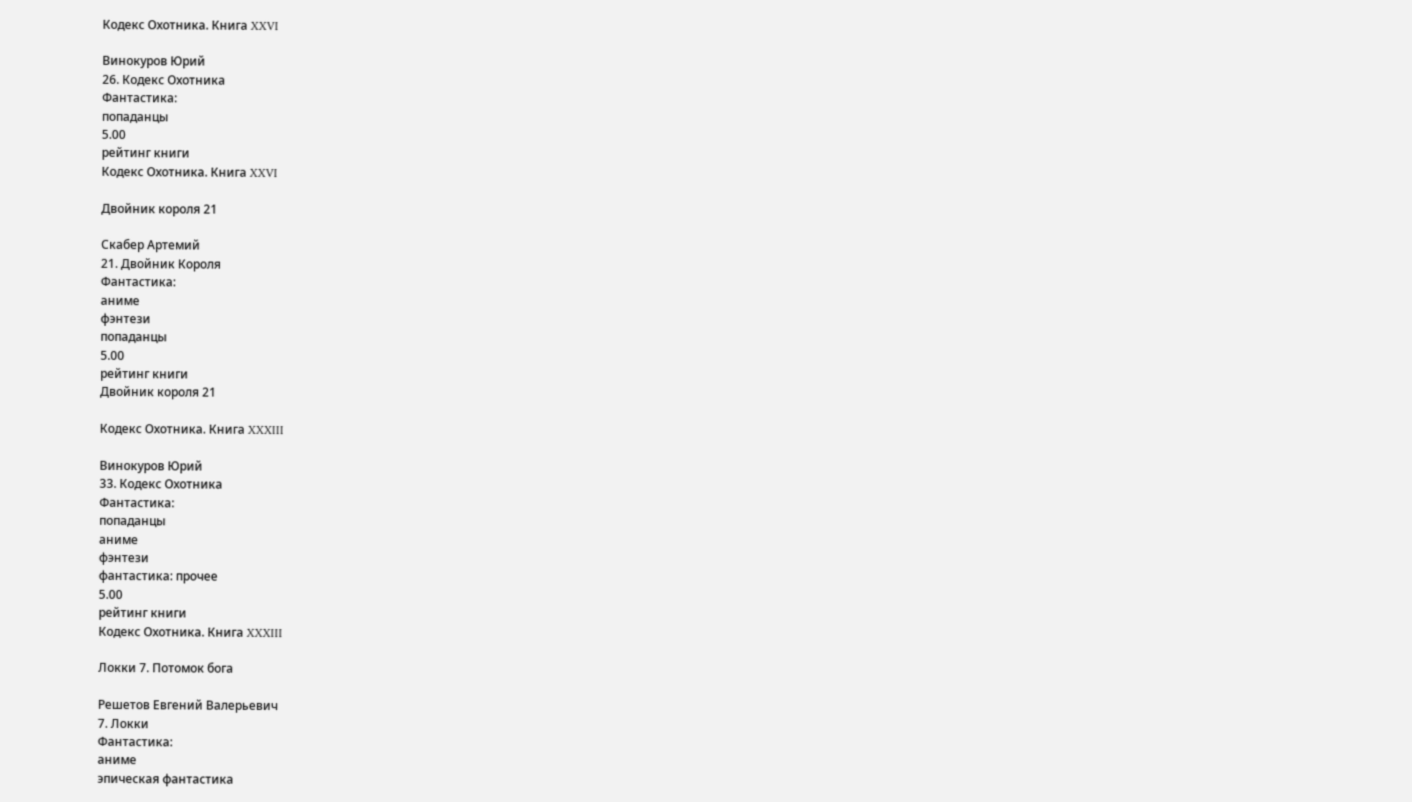Кодекс Охотника. Книга XXVI

Винокуров Юрий
26. Кодекс Охотника
Фантастика:
попаданцы
5.00
рейтинг книги
Кодекс Охотника. Книга XXVI

Двойник короля 21

Скабер Артемий
21. Двойник Короля
Фантастика:
аниме
фэнтези
попаданцы
5.00
рейтинг книги
Двойник короля 21

Кодекс Охотника. Книга XXXIII

Винокуров Юрий
33. Кодекс Охотника
Фантастика:
попаданцы
аниме
фэнтези
фантастика: прочее
5.00
рейтинг книги
Кодекс Охотника. Книга XXXIII

Локки 7. Потомок бога

Решетов Евгений Валерьевич
7. Локки
Фантастика:
аниме
эпическая фантастика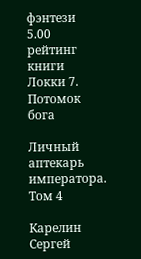фэнтези
5.00
рейтинг книги
Локки 7. Потомок бога

Личный аптекарь императора. Том 4

Карелин Сергей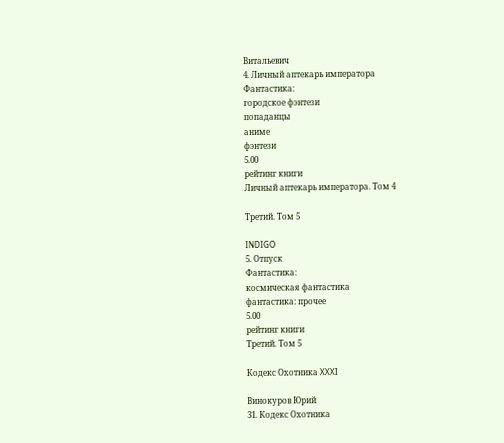Витальевич
4. Личный аптекарь императора
Фантастика:
городское фэнтези
попаданцы
аниме
фэнтези
5.00
рейтинг книги
Личный аптекарь императора. Том 4

Третий. Том 5

INDIGO
5. Отпуск
Фантастика:
космическая фантастика
фантастика: прочее
5.00
рейтинг книги
Третий. Том 5

Кодекс Охотника XXXI

Винокуров Юрий
31. Кодекс Охотника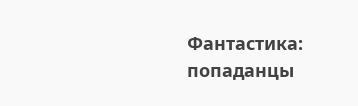Фантастика:
попаданцы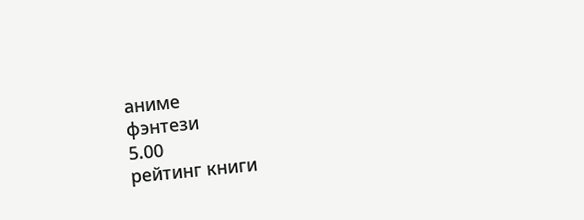аниме
фэнтези
5.00
рейтинг книги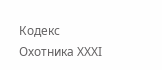Кодекс Охотника XXXI